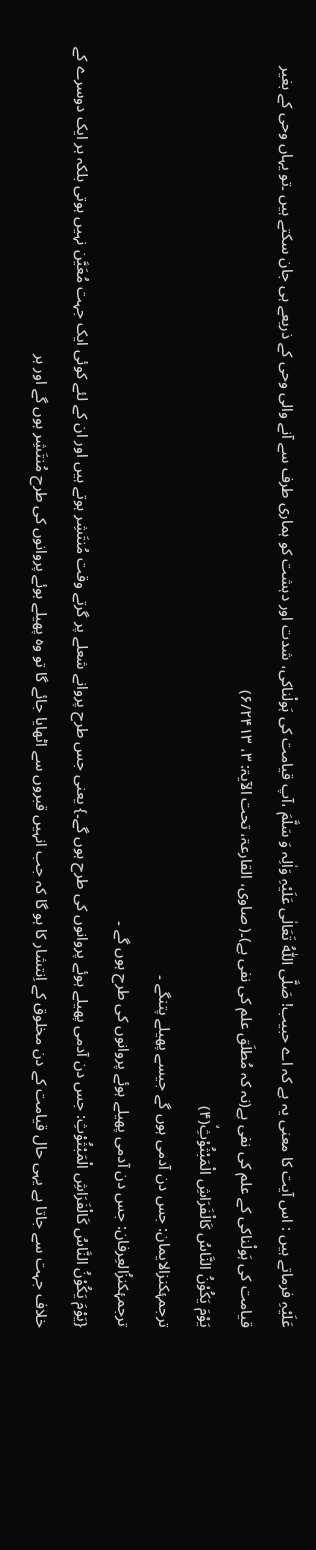عَلَیْہِ فرماتے ہیں : اس آیت کا معنی یہ ہے کہ اے حبیب! صَلَّی اللّٰہُ تَعَالٰی عَلَیْہِ وَاٰلِہ وَ سَلَّمَ ،آپ قیامت کی ہَولْناکی، شدت اور دہشت کو ہماری طرف سے آنے والی وحی کے ذریعے ہی جان سکتے ہیں ۔تو یہاں وحی کے بغیر قیامت کی ہَولْناکی کے علم کی نفی ہے(نہ کہ مُطلَق علم کی نفی ہے)۔( صاوی، القارعۃ، تحت الآیۃ: ۳، ۶/۲۴۱۳)
یَوْمَ یَكُوْنُ النَّاسُ كَالْفَرَاشِ الْمَبْثُوْثِۙ(۴)
ترجمۂکنزالایمان: جس دن آدمی ہوں گے جیسے پھیلے پتنگے ۔
ترجمۂکنزُالعِرفان: جس دن آدمی پھیلے ہوئے پروانوں کی طرح ہوں گے ۔
{یَوْمَ یَكُوْنُ النَّاسُ كَالْفَرَاشِ الْمَبْثُوْثِ: جس دن آدمی پھیلے ہوئے پروانوں کی طرح ہوں گے۔} یعنی جس طرح پروانے شعلے پر گرتے وقت مُنتَشِر ہوتے ہیں اور ان کے لئے کوئی ایک جہت مُعَیَّن نہیں ہوتی بلکہ ہر ایک دوسرے کے خلاف جہت سے جاتا ہے یہی حال قیامت کے دن مخلوق کے اِنتشار کا ہو گا کہ جب انہیں قبروں سے اٹھایا جائے گا تو وہ پھیلے ہوئے پروانوں کی طرح مُنتَشِر ہوں گے اور ہر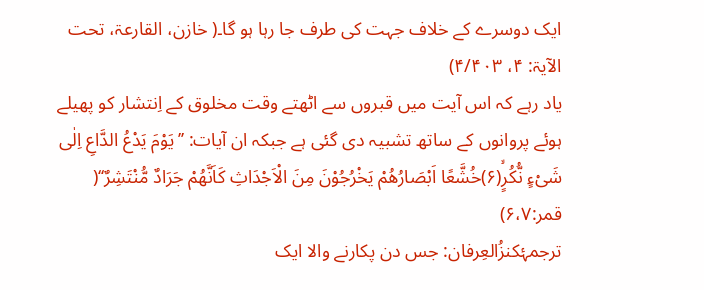ایک دوسرے کے خلاف جہت کی طرف جا رہا ہو گا۔( خازن، القارعۃ، تحت الآیۃ: ۴، ۴/۴۰۳)
یاد رہے کہ اس آیت میں قبروں سے اٹھتے وقت مخلوق کے اِنتشار کو پھیلے ہوئے پروانوں کے ساتھ تشبیہ دی گئی ہے جبکہ ان آیات: ’’یَوْمَ یَدْعُ الدَّاعِ اِلٰى شَیْءٍ نُّكُرٍۙ(۶)خُشَّعًا اَبْصَارُهُمْ یَخْرُجُوْنَ مِنَ الْاَجْدَاثِ كَاَنَّهُمْ جَرَادٌ مُّنْتَشِرٌ‘‘( قمر:۶،۷)
ترجمۂکنزُالعِرفان: جس دن پکارنے والا ایک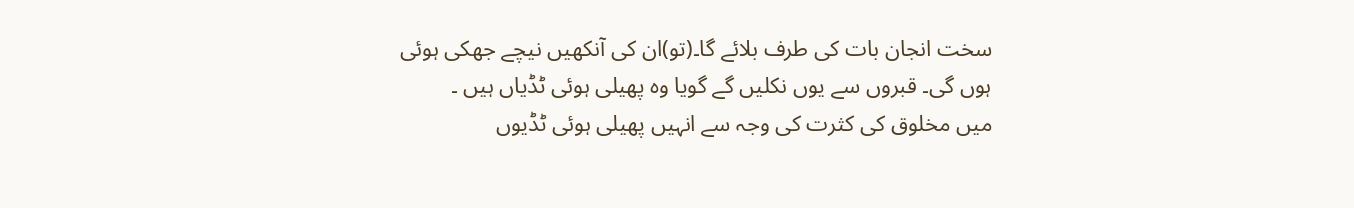سخت انجان بات کی طرف بلائے گا۔(تو)ان کی آنکھیں نیچے جھکی ہوئی ہوں گی۔ قبروں سے یوں نکلیں گے گویا وہ پھیلی ہوئی ٹڈیاں ہیں ۔
میں مخلوق کی کثرت کی وجہ سے انہیں پھیلی ہوئی ٹڈیوں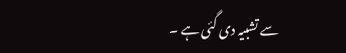سے تشبیہ دی گئی ہے ۔